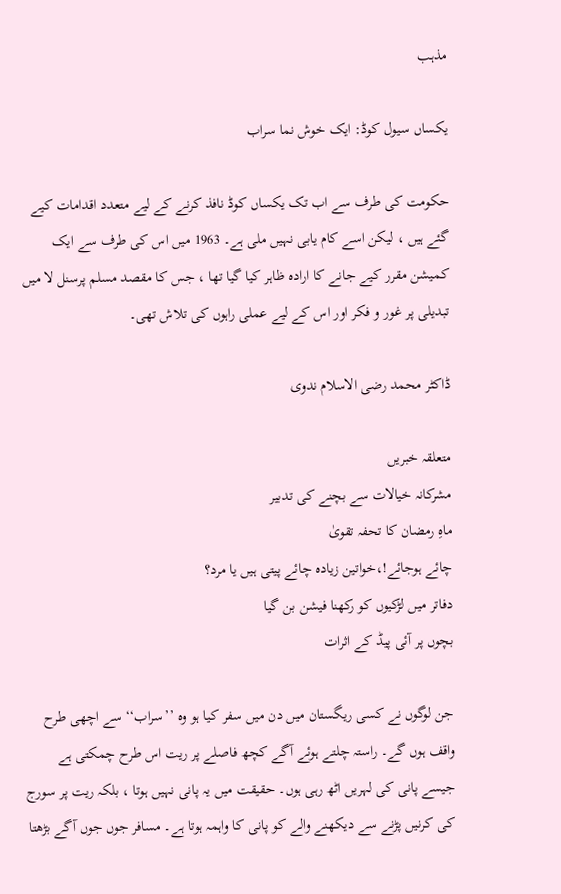مذہب

یکساں سیول کوڈ: ایک خوش نما سراب

حکومت کی طرف سے اب تک یکساں کوڈ نافذ کرنے کے لیے متعدد اقدامات کیے گئے ہیں ، لیکن اسے کام یابی نہیں ملی ہے۔ 1963 میں اس کی طرف سے ایک کمیشن مقرر کیے جانے کا ارادہ ظاہر کیا گیا تھا ، جس کا مقصد مسلم پرسنل لا میں تبدیلی پر غور و فکر اور اس کے لیے عملی راہوں کی تلاش تھی۔

ڈاکٹر محمد رضی الاسلام ندوی

متعلقہ خبریں
مشرکانہ خیالات سے بچنے کی تدبیر
ماہِ رمضان کا تحفہ تقویٰ
چائے ہوجائے!،خواتین زیادہ چائے پیتی ہیں یا مرد؟
دفاتر میں لڑکیوں کو رکھنا فیشن بن گیا
بچوں پر آئی پیڈ کے اثرات

جن لوگوں نے کسی ریگستان میں دن میں سفر کیا ہو وہ ’’سراب‘‘ سے اچھی طرح واقف ہوں گے۔ راستہ چلتے ہوئے آگے کچھ فاصلے پر ریت اس طرح چمکتی ہے جیسے پانی کی لہریں اٹھ رہی ہوں۔ حقیقت میں یہ پانی نہیں ہوتا ، بلکہ ریت پر سورج کی کرنیں پڑنے سے دیکھنے والے کو پانی کا واہمہ ہوتا ہے۔ مسافر جوں جوں آگے بڑھتا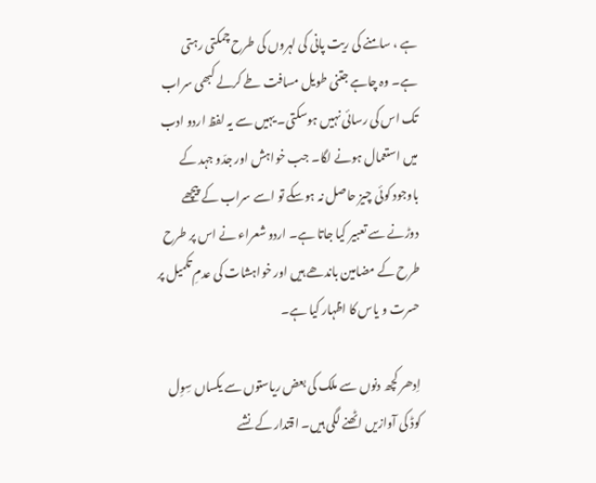ہے ، سامنے کی ریت پانی کی لہروں کی طرح چمکتی رہتی ہے۔ وہ چاہے جتنی طویل مسافت طے کرلے کبھی سراب تک اس کی رسائی نہیں ہوسکتی۔ یہیں سے یہ لفظ اردو ادب میں استعمال ہونے لگا۔ جب خواہش اور جدّو جہد کے باوجود کوئی چیز حاصل نہ ہوسکے تو اسے سراب کے پیچھے دوڑنے سے تعبیر کیا جاتا ہے۔ اردو شعراء نے اس پر طرح طرح کے مضامین باندھے ہیں اور خواہشات کی عدمِ تکمیل پر حسرت و یاس کا اظہار کیا ہے۔

اِدھر کچھ دنوں سے ملک کی بعض ریاستوں سے یکساں سِوِل کوڈ کی آوازیں اٹھنے لگی ہیں۔ اقتدار کے نشے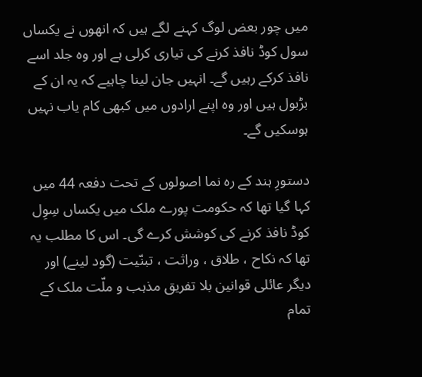میں چور بعض لوگ کہنے لگے ہیں کہ انھوں نے یکساں سول کوڈ نافذ کرنے کی تیاری کرلی ہے اور وہ جلد اسے نافذ کرکے رہیں گے۔ انہیں جان لینا چاہیے کہ یہ ان کے بڑبول ہیں اور وہ اپنے ارادوں میں کبھی کام یاب نہیں ہوسکیں گے۔

دستورِ ہند کے رہ نما اصولوں کے تحت دفعہ 44 میں کہا گیا تھا کہ حکومت پورے ملک میں یکساں سِوِل کوڈ نافذ کرنے کی کوشش کرے گی۔ اس کا مطلب یہ تھا کہ نکاح ، طلاق ، وراثت ، تبنّیت (گود لینے) اور دیگر عائلی قوانین بلا تفریق مذہب و ملّت ملک کے تمام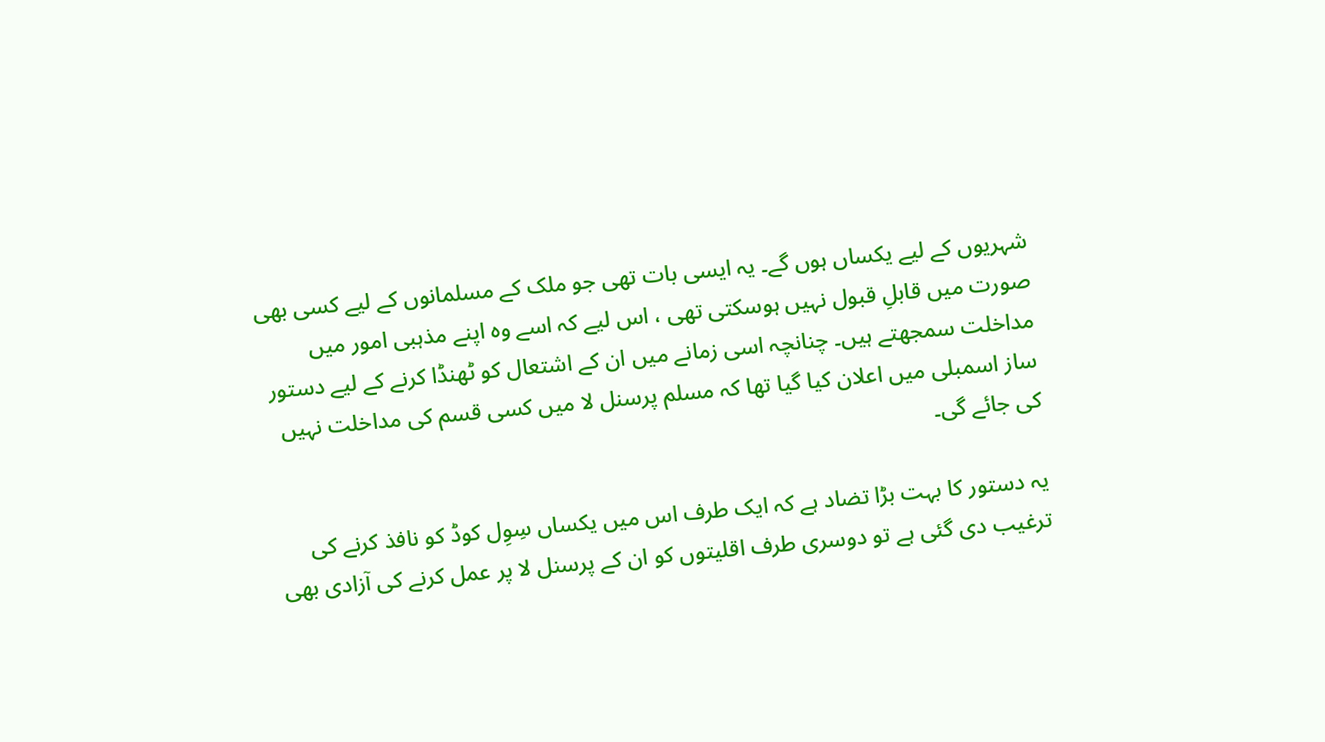شہریوں کے لیے یکساں ہوں گے۔ یہ ایسی بات تھی جو ملک کے مسلمانوں کے لیے کسی بھی صورت میں قابلِ قبول نہیں ہوسکتی تھی ، اس لیے کہ اسے وہ اپنے مذہبی امور میں مداخلت سمجھتے ہیں۔ چنانچہ اسی زمانے میں ان کے اشتعال کو ٹھنڈا کرنے کے لیے دستور ساز اسمبلی میں اعلان کیا گیا تھا کہ مسلم پرسنل لا میں کسی قسم کی مداخلت نہیں کی جائے گی۔

یہ دستور کا بہت بڑا تضاد ہے کہ ایک طرف اس میں یکساں سِوِل کوڈ کو نافذ کرنے کی ترغیب دی گئی ہے تو دوسری طرف اقلیتوں کو ان کے پرسنل لا پر عمل کرنے کی آزادی بھی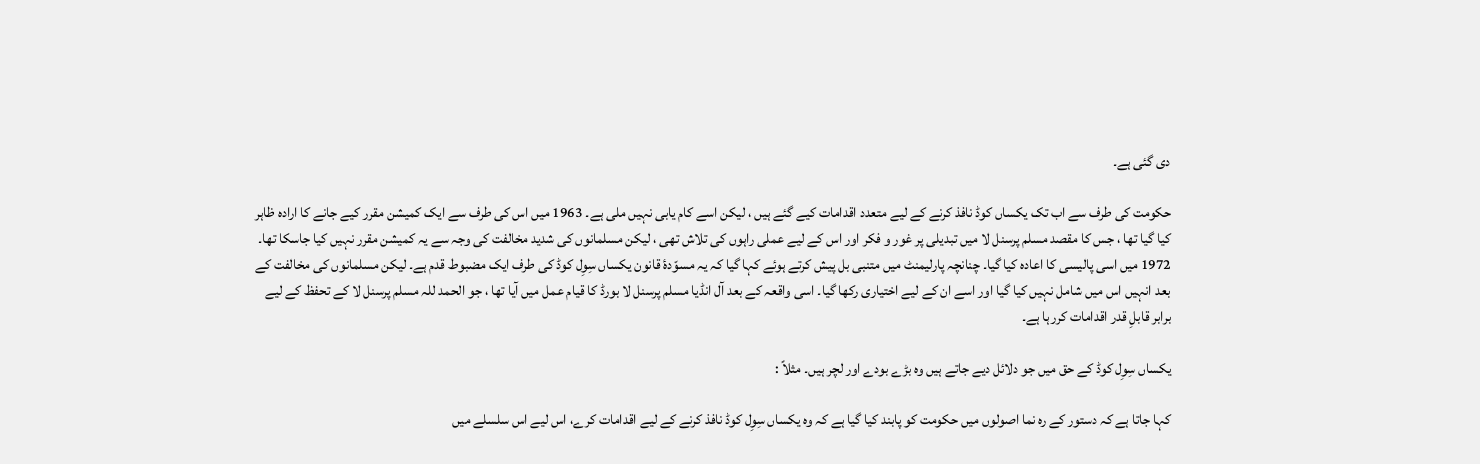دی گئی ہے۔

حکومت کی طرف سے اب تک یکساں کوڈ نافذ کرنے کے لیے متعدد اقدامات کیے گئے ہیں ، لیکن اسے کام یابی نہیں ملی ہے۔ 1963 میں اس کی طرف سے ایک کمیشن مقرر کیے جانے کا ارادہ ظاہر کیا گیا تھا ، جس کا مقصد مسلم پرسنل لا میں تبدیلی پر غور و فکر اور اس کے لیے عملی راہوں کی تلاش تھی ، لیکن مسلمانوں کی شدید مخالفت کی وجہ سے یہ کمیشن مقرر نہیں کیا جاسکا تھا۔ 1972 میں اسی پالیسی کا اعادہ کیا گیا۔ چنانچہ پارلیمنٹ میں متنبی بل پیش کرتے ہوئے کہا گیا کہ یہ مسوّدۂ قانون یکساں سِوِل کوڈ کی طرف ایک مضبوط قدم ہے۔ لیکن مسلمانوں کی مخالفت کے بعد انہیں اس میں شامل نہیں کیا گیا اور اسے ان کے لیے اختیاری رکھا گیا۔ اسی واقعہ کے بعد آل انڈیا مسلم پرسنل لا بورڈ کا قیام عمل میں آیا تھا ، جو الحمد للہ مسلم پرسنل لا کے تحفظ کے لیے برابر قابلِ قدر اقدامات کررہا ہے۔

یکساں سِوِل کوڈ کے حق میں جو دلائل دیے جاتے ہیں وہ بڑے بودے اور لچر ہیں۔ مثلاً :

کہا جاتا ہے کہ دستور کے رہ نما اصولوں میں حکومت کو پابند کیا گیا ہے کہ وہ یکساں سِوِل کوڈ نافذ کرنے کے لیے اقدامات کرے، اس لیے اس سلسلے میں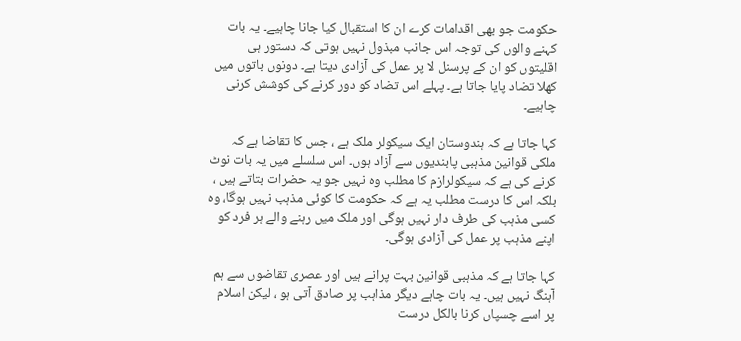حکومت جو بھی اقدامات کرے ان کا استقبال کیا جانا چاہیے۔ یہ بات کہنے والوں کی توجہ اس جانب مبذول نہیں ہوتی کہ دستور ہی اقلیتوں کو ان کے پرسنل لا پر عمل کی آزادی دیتا ہے۔ دونوں باتوں میں کھلا تضاد پایا جاتا ہے۔ پہلے اس تضاد کو دور کرنے کی کوشش کرنی چاہیے۔

کہا جاتا ہے کہ ہندوستان ایک سیکولر ملک ہے ، جس کا تقاضا ہے کہ ملکی قوانین مذہبی پابندیوں سے آزاد ہوں۔ اس سلسلے میں یہ بات نوٹ کرنے کی ہے کہ سیکولرازم کا مطلب وہ نہیں جو یہ حضرات بتاتے ہیں ، بلکہ اس کا درست مطلب یہ ہے کہ حکومت کا کوئی مذہب نہیں ہوگا، وہ کسی مذہب کی طرف دار نہیں ہوگی اور ملک میں رہنے والے ہر فرد کو اپنے مذہب پر عمل کی آزادی ہوگی۔

کہا جاتا ہے کہ مذہبی قوانین بہت پرانے ہیں اور عصری تقاضوں سے ہم آہنگ نہیں ہیں۔ یہ بات چاہے دیگر مذاہب پر صادق آتی ہو ، لیکن اسلام پر اسے چسپاں کرنا بالکل درست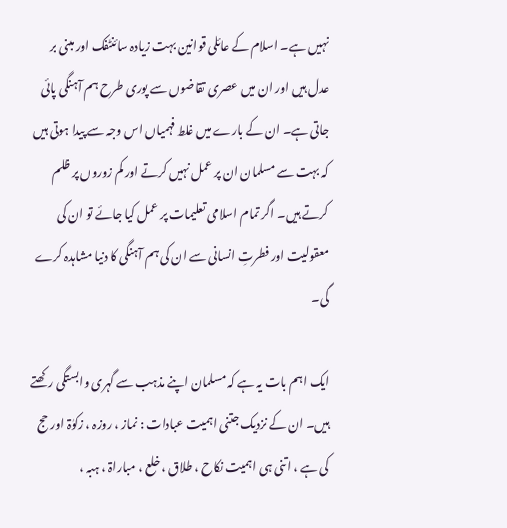نہیں ہے۔ اسلام کے عائلی قوانین بہت زیادہ سائنٹفک اور مبنی بر عدل ہیں اور ان میں عصری تقاضوں سے پوری طرح ہم آہنگی پائی جاتی ہے۔ ان کے بارے میں غلط فہمیاں اس وجہ سے پیدا ہوتی ہیں کہ بہت سے مسلمان ان پر عمل نہیں کرتے اور کم زوروں پر ظلم کرتے ہیں۔ اگر تمام اسلامی تعلیمات پر عمل کیا جائے تو ان کی معقولیت اور فطرتِ انسانی سے ان کی ہم آہنگی کا دنیا مشاہدہ کرے گی۔

ایک اہم بات یہ ہے کہ مسلمان اپنے مذہب سے گہری وابستگی رکھتے ہیں۔ ان کے نزدیک جتنی اہمیت عبادات : نماز ، روزہ ، زکوٰۃ اور حج کی ہے ، اتنی ہی اہمیت نکاح ، طلاق ، خلع ، مباراۃ ، ہبہ ،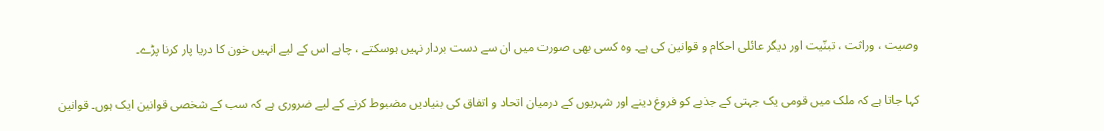وصیت ، وراثت ، تبنّیت اور دیگر عائلی احکام و قوانین کی ہے۔ وہ کسی بھی صورت میں ان سے دست بردار نہیں ہوسکتے ، چاہے اس کے لیے انہیں خون کا دریا پار کرنا پڑے۔

کہا جاتا ہے کہ ملک میں قومی یک جہتی کے جذبے کو فروغ دینے اور شہریوں کے درمیان اتحاد و اتفاق کی بنیادیں مضبوط کرنے کے لیے ضروری ہے کہ سب کے شخصی قوانین ایک ہوں۔ قوانین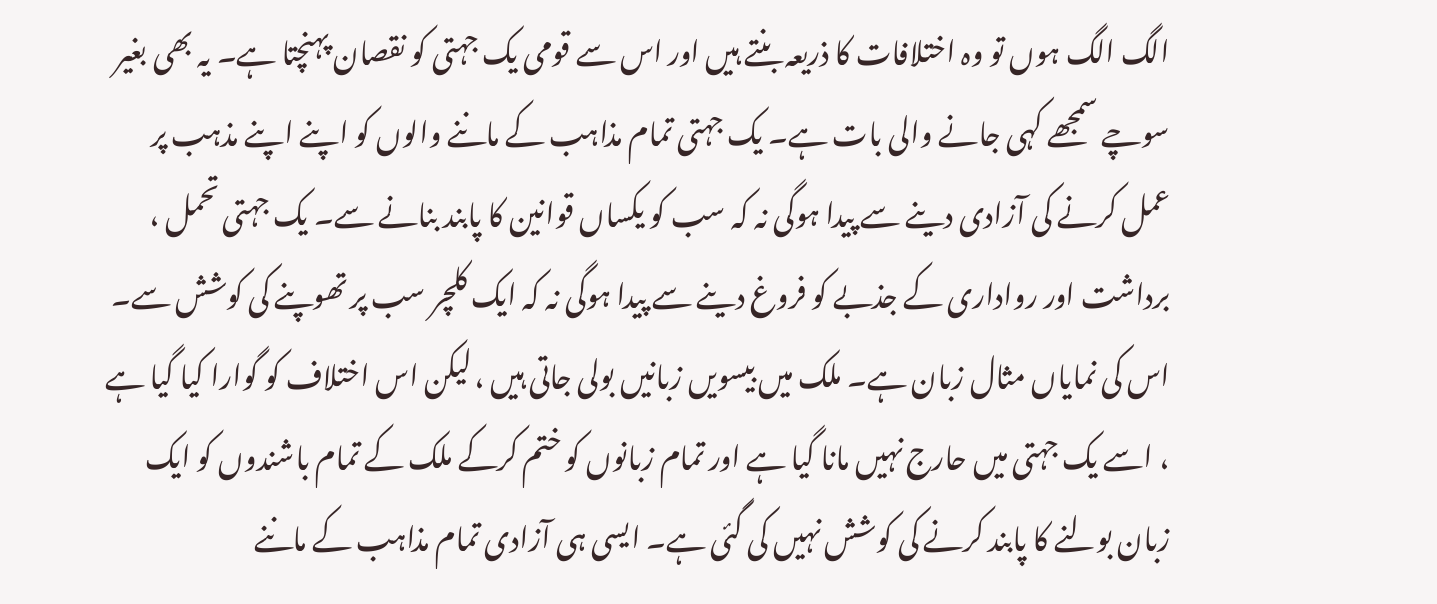الگ الگ ہوں تو وہ اختلافات کا ذریعہ بنتے ہیں اور اس سے قومی یک جہتی کو نقصان پہنچتا ہے۔ یہ بھی بغیر سوچے سمجھے کہی جانے والی بات ہے۔ یک جہتی تمام مذاہب کے ماننے والوں کو اپنے اپنے مذہب پر عمل کرنے کی آزادی دینے سے پیدا ہوگی نہ کہ سب کو یکساں قوانین کا پابند بنانے سے۔ یک جہتی تحمل ، برداشت اور رواداری کے جذبے کو فروغ دینے سے پیدا ہوگی نہ کہ ایک کلچر سب پر تھوپنے کی کوشش سے۔ اس کی نمایاں مثال زبان ہے۔ ملک میں بیسویں زبانیں بولی جاتی ہیں ، لیکن اس اختلاف کو گوارا کیا گیا ہے ، اسے یک جہتی میں حارج نہیں مانا گیا ہے اور تمام زبانوں کو ختم کرکے ملک کے تمام باشندوں کو ایک زبان بولنے کا پابند کرنے کی کوشش نہیں کی گئی ہے۔ ایسی ہی آزادی تمام مذاہب کے ماننے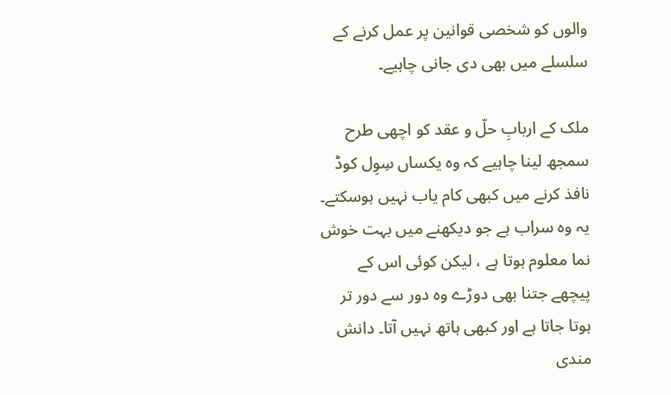والوں کو شخصی قوانین پر عمل کرنے کے سلسلے میں بھی دی جانی چاہیے۔

ملک کے اربابِ حلّ و عقد کو اچھی طرح سمجھ لینا چاہیے کہ وہ یکساں سِوِل کوڈ نافذ کرنے میں کبھی کام یاب نہیں ہوسکتے۔ یہ وہ سراب ہے جو دیکھنے میں بہت خوش نما معلوم ہوتا ہے ، لیکن کوئی اس کے پیچھے جتنا بھی دوڑے وہ دور سے دور تر ہوتا جاتا ہے اور کبھی ہاتھ نہیں آتا۔ دانش مندی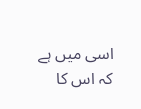اسی میں ہے کہ اس کا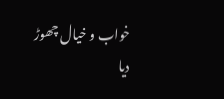خواب و خیال چھوڑ دیا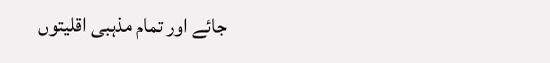جائے اور تمام مذہبی اقلیتوں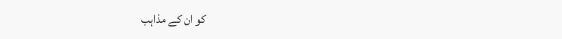کو ان کے مذاہب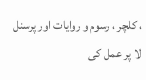، کلچر ، رسوم و روایات اور پرسنل لا پر عمل کی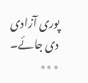پوری آزادی دی جائے۔
٭٭٭